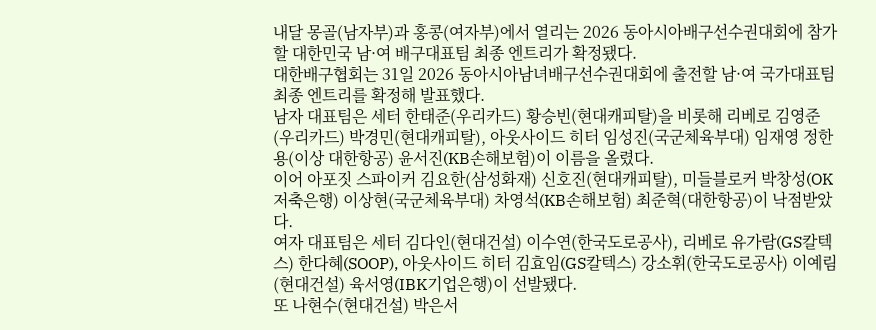내달 몽골(남자부)과 홍콩(여자부)에서 열리는 2026 동아시아배구선수권대회에 참가할 대한민국 남·여 배구대표팀 최종 엔트리가 확정됐다.
대한배구협회는 31일 2026 동아시아남녀배구선수권대회에 출전할 남·여 국가대표팀 최종 엔트리를 확정해 발표했다.
남자 대표팀은 세터 한태준(우리카드) 황승빈(현대캐피탈)을 비롯해 리베로 김영준(우리카드) 박경민(현대캐피탈), 아웃사이드 히터 임성진(국군체육부대) 임재영 정한용(이상 대한항공) 윤서진(KB손해보험)이 이름을 올렸다.
이어 아포짓 스파이커 김요한(삼성화재) 신호진(현대캐피탈), 미들블로커 박창성(OK저축은행) 이상현(국군체육부대) 차영석(KB손해보험) 최준혁(대한항공)이 낙점받았다.
여자 대표팀은 세터 김다인(현대건설) 이수연(한국도로공사), 리베로 유가람(GS칼텍스) 한다혜(SOOP), 아웃사이드 히터 김효임(GS칼텍스) 강소휘(한국도로공사) 이예림(현대건설) 육서영(IBK기업은행)이 선발됐다.
또 나현수(현대건설) 박은서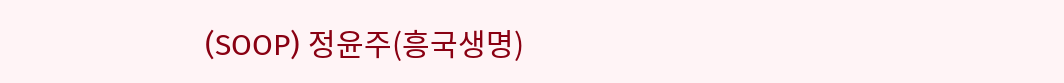(SOOP) 정윤주(흥국생명)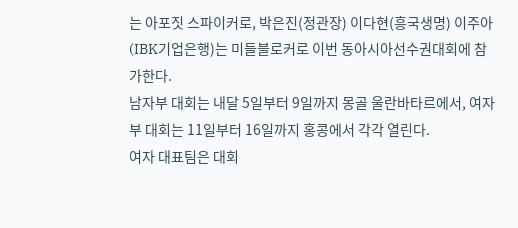는 아포짓 스파이커로, 박은진(정관장) 이다현(흥국생명) 이주아(IBK기업은행)는 미들블로커로 이번 동아시아선수권대회에 참가한다.
남자부 대회는 내달 5일부터 9일까지 몽골 울란바타르에서, 여자부 대회는 11일부터 16일까지 홍콩에서 각각 열린다.
여자 대표팀은 대회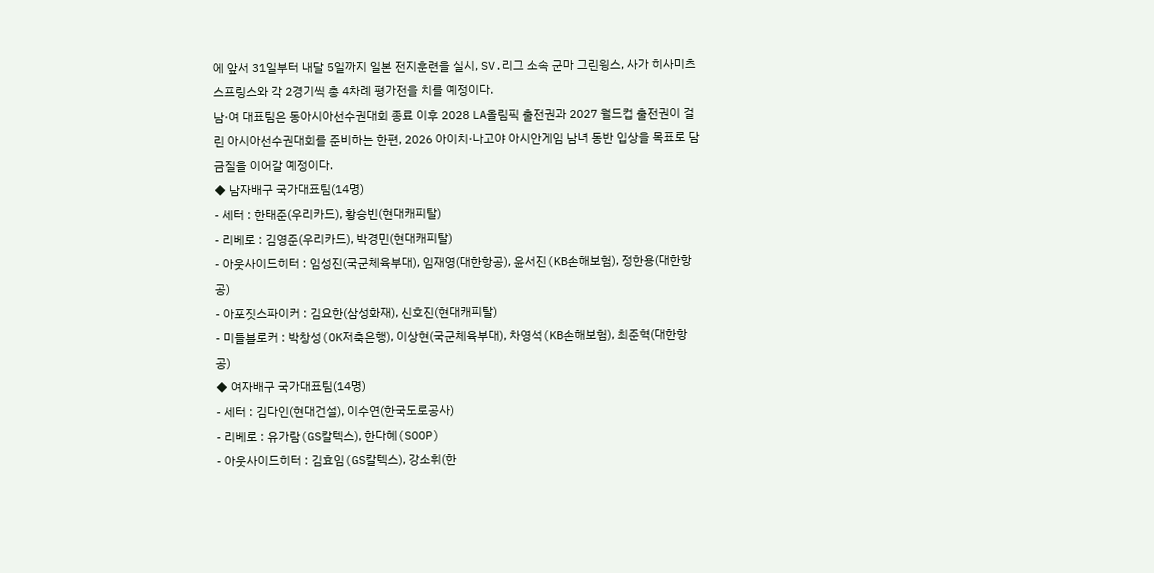에 앞서 31일부터 내달 5일까지 일본 전지훈련을 실시, SV.리그 소속 군마 그린윙스, 사가 히사미츠 스프링스와 각 2경기씩 총 4차례 평가전을 치를 예정이다.
남·여 대표팀은 동아시아선수권대회 종료 이후 2028 LA올림픽 출전권과 2027 월드컵 출전권이 걸린 아시아선수권대회를 준비하는 한편, 2026 아이치·나고야 아시안게임 남녀 동반 입상을 목표로 담금질을 이어갈 예정이다.
◆ 남자배구 국가대표팀(14명)
- 세터 : 한태준(우리카드), 황승빈(현대캐피탈)
- 리베로 : 김영준(우리카드), 박경민(현대캐피탈)
- 아웃사이드히터 : 임성진(국군체육부대), 임재영(대한항공), 윤서진(KB손해보험), 정한용(대한항공)
- 아포짓스파이커 : 김요한(삼성화재), 신호진(현대캐피탈)
- 미들블로커 : 박창성(OK저축은행), 이상현(국군체육부대), 차영석(KB손해보험), 최준혁(대한항공)
◆ 여자배구 국가대표팀(14명)
- 세터 : 김다인(현대건설), 이수연(한국도로공사)
- 리베로 : 유가람(GS칼텍스), 한다혜(SOOP)
- 아웃사이드히터 : 김효임(GS칼텍스), 강소휘(한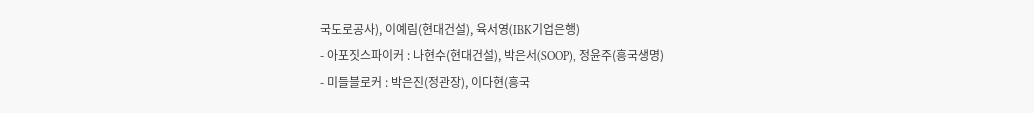국도로공사), 이예림(현대건설), 육서영(IBK기업은행)
- 아포짓스파이커 : 나현수(현대건설), 박은서(SOOP), 정윤주(흥국생명)
- 미들블로커 : 박은진(정관장), 이다현(흥국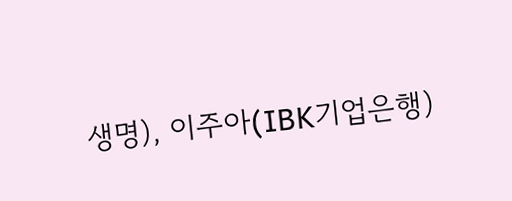생명), 이주아(IBK기업은행)